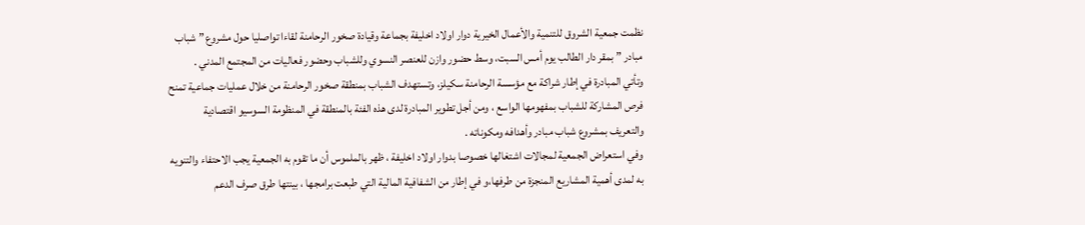نظمت جمعية الشروق للتنمية والأعمال الخيرية دوار اولاد اخليفة بجماعة وقيادة صخور الرحامنة لقاءا تواصليا حول مشروع ” شباب مبادر ” بمقر دار الطالب يوم أمس السبت، وسط حضور وازن للعنصر النسوي وللشباب وحضور فعاليات من المجتمع المدني .
وتأتي المبادرة في إطار شراكة مع مؤسسة الرحامنة سكيلز، وتستهدف الشباب بمنطقة صخور الرحامنة من خلال عمليات جماعية تمنح فرص المشاركة للشباب بمفهومها الواسع ، ومن أجل تطوير المبادرة لدى هذه الفئة بالمنطقة في المنظومة السوسيو اقتصادية والتعريف بمشروع شباب مبادر وأهدافه ومكوناته .
وفي استعراض الجمعية لمجالات اشتغالها خصوصا بدوار اولاد اخليفة ، ظهر بالملموس أن ما تقوم به الجمعية يجب الاحتفاء والتنويه به لمدى أهمية المشاريع المنجزة من طرفها،و في إطار من الشفافية المالية التي طبعت برامجها ، بينتها طرق صرف الدعم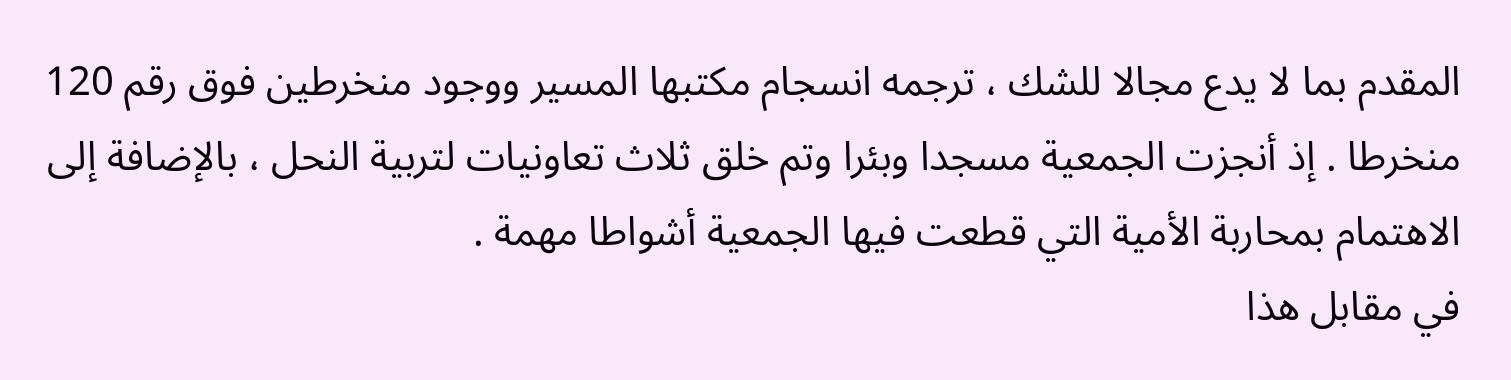المقدم بما لا يدع مجالا للشك ، ترجمه انسجام مكتبها المسير ووجود منخرطين فوق رقم 120 منخرطا . إذ أنجزت الجمعية مسجدا وبئرا وتم خلق ثلاث تعاونيات لتربية النحل ، بالإضافة إلى الاهتمام بمحاربة الأمية التي قطعت فيها الجمعية أشواطا مهمة .
في مقابل هذا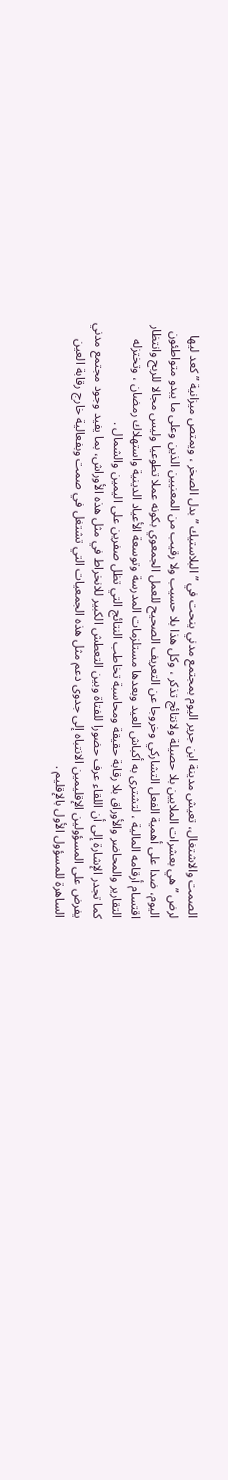الصمت والاشتغال، تعيش مدينة ابن جرير اليوم بمجتمع مدني ينحت في ” البلاستيك ” بدل الصخر ، ويمتص ميزانية ” كعد ليها لرض ” هي بعشرات الملايين بلا حصيلة ولانتائج تذكر ، وكل هذا بلا حسيب ولا رقيب من المعنيين الذين وعلى ما يبدو متواطئون اليوم، ضدا على أهمية الفعل التشاركي وخروجا عن التعريف الصحيح للعمل الجمعوي بكونه عملا تطوعيا وليس مجالا للربح وانتظار اقتسام أرقامه المالية ، لتشترى به أكباش العيد وبعدها مستلزمات المدرسة وتوسعة الأعياد الدينية واستهلاك رمضان ، وتختزله التقارير والمحاضر والأوراق بلا رقابة حقيقة ومحاسبة تخاطب النتائج التي تظل صفرين على اليمين والشمال .
كما تجدر الإشارة إلى أن اللقاء عرف حضورا للفتاة وبين التعطش الكبير للانخراط في مثل هذه الأوراش، بما يفيد وجود مجتمع مدني يفرض على المسؤولين الإقليمين الانتباه إلى جدوى دعم مثل هذه الجمعيات التي تشتغل في صمت وبفعالية خارج رقابة العين الساهرة للمسؤول الأول بالإقليم .